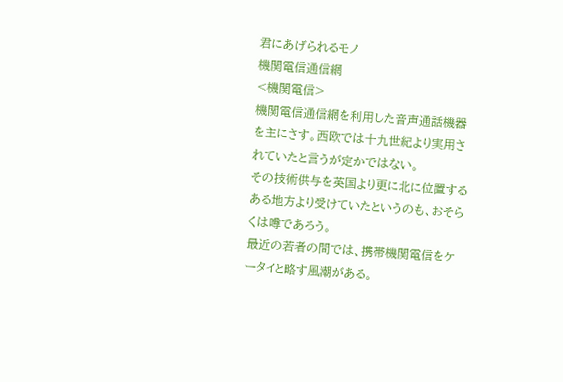君にあげられるモノ
機関電信通信網
<機関電信>
機関電信通信網を利用した音声通話機器を主にさす。西欧では十九世紀より実用されていたと言うが定かではない。
その技術供与を英国より更に北に位置するある地方より受けていたというのも、おそらくは噂であろう。
最近の若者の間では、携帯機関電信をケータイと略す風潮がある。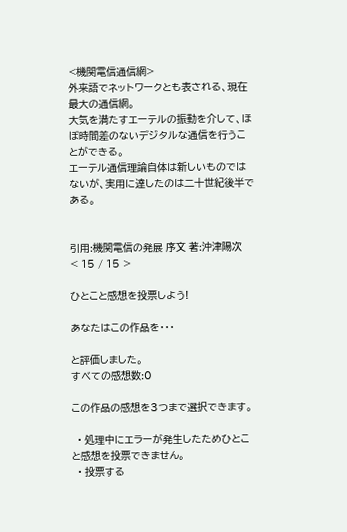<機関電信通信網>
外来語でネットワークとも表される、現在最大の通信網。
大気を満たすエーテルの振動を介して、ほぼ時間差のないデジタルな通信を行うことができる。
エーテル通信理論自体は新しいものではないが、実用に達したのは二十世紀後半である。


引用:機関電信の発展 序文 著:沖津陽次
< 15 / 15 >

ひとこと感想を投票しよう!

あなたはこの作品を・・・

と評価しました。
すべての感想数:0

この作品の感想を3つまで選択できます。

  • 処理中にエラーが発生したためひとこと感想を投票できません。
  • 投票する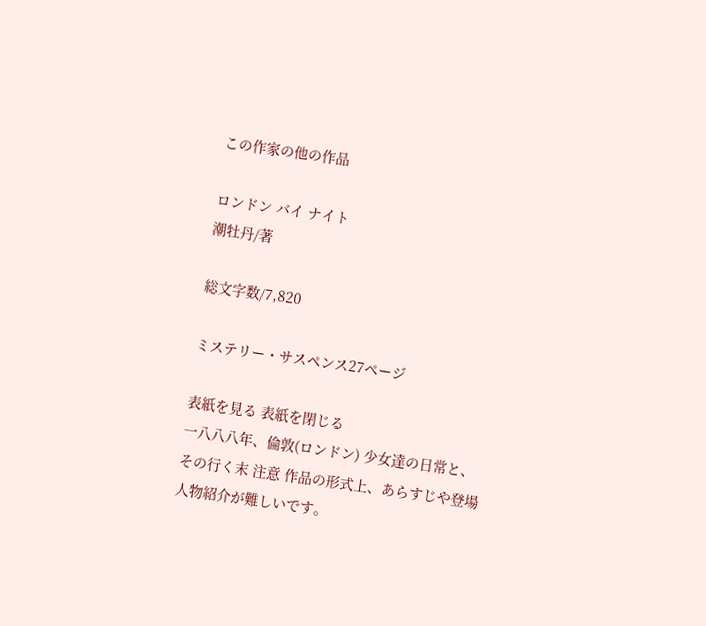この作家の他の作品

ロンドン バイ ナイト
潮牡丹/著

総文字数/7,820

ミステリー・サスペンス27ページ

表紙を見る 表紙を閉じる
一八八八年、倫敦(ロンドン) 少女達の日常と、その行く末 注意 作品の形式上、あらすじや登場人物紹介が難しいです。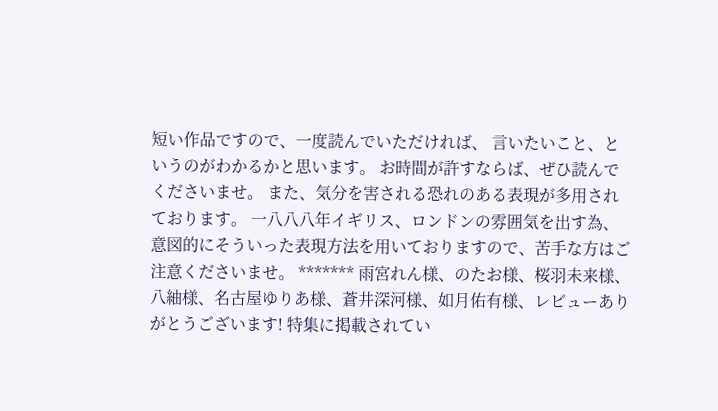短い作品ですので、一度読んでいただければ、 言いたいこと、というのがわかるかと思います。 お時間が許すならば、ぜひ読んでくださいませ。 また、気分を害される恐れのある表現が多用されております。 一八八八年イギリス、ロンドンの雰囲気を出す為、意図的にそういった表現方法を用いておりますので、苦手な方はご注意くださいませ。 ******* 雨宮れん様、のたお様、桜羽未来様、八紬様、名古屋ゆりあ様、蒼井深河様、如月佑有様、レビューありがとうございます! 特集に掲載されてい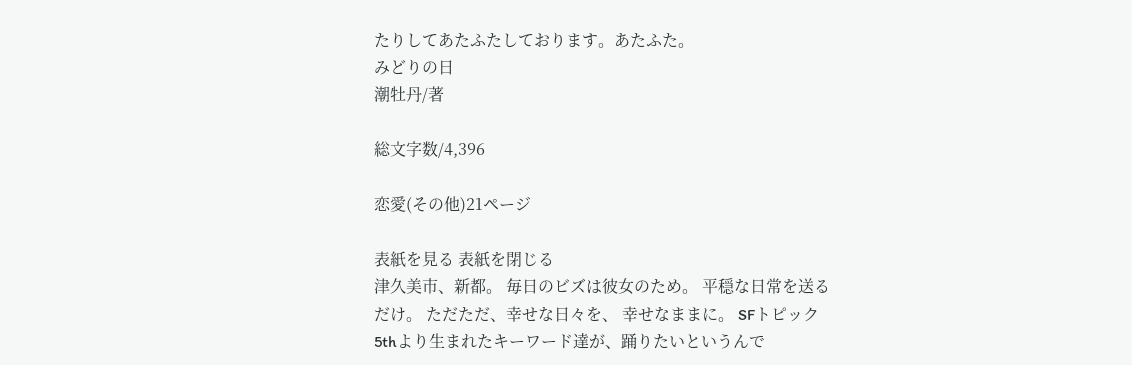たりしてあたふたしております。あたふた。
みどりの日
潮牡丹/著

総文字数/4,396

恋愛(その他)21ページ

表紙を見る 表紙を閉じる
津久美市、新都。 毎日のビズは彼女のため。 平穏な日常を送るだけ。 ただただ、幸せな日々を、 幸せなままに。 SFトピック5thより生まれたキーワード達が、踊りたいというんで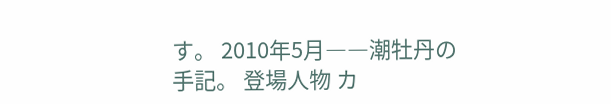す。 2010年5月――潮牡丹の手記。 登場人物 カ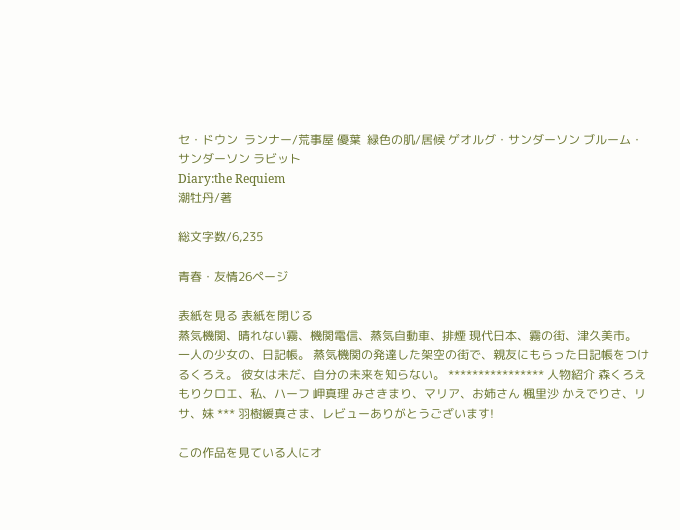セ・ドウン  ランナー/荒事屋 優葉  緑色の肌/居候 ゲオルグ・サンダーソン ブルーム・サンダーソン ラビット
Diary:the Requiem
潮牡丹/著

総文字数/6,235

青春・友情26ページ

表紙を見る 表紙を閉じる
蒸気機関、晴れない霧、機関電信、蒸気自動車、排煙 現代日本、霧の街、津久美市。 一人の少女の、日記帳。 蒸気機関の発達した架空の街で、親友にもらった日記帳をつけるくろえ。 彼女は未だ、自分の未来を知らない。 **************** 人物紹介 森くろえ もりクロエ、私、ハーフ 岬真理 みさきまり、マリア、お姉さん 楓里沙 かえでりさ、リサ、妹 *** 羽樹緩真さま、レビューありがとうございます!

この作品を見ている人にオ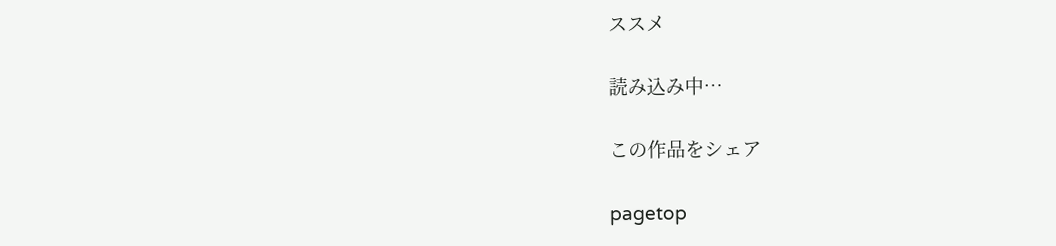ススメ

読み込み中…

この作品をシェア

pagetop